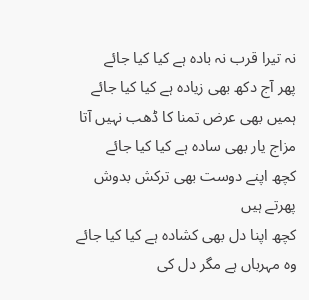نہ تیرا قرب نہ بادہ ہے کیا کیا جائے
پھر آج دکھ بھی زیادہ ہے کیا کیا جائے
ہمیں بھی عرض تمنا کا ڈھب نہیں آتا
مزاج یار بھی سادہ ہے کیا کیا جائے
کچھ اپنے دوست بھی ترکش بدوش پھرتے ہیں
کچھ اپنا دل بھی کشادہ ہے کیا کیا جائے
وہ مہرباں ہے مگر دل کی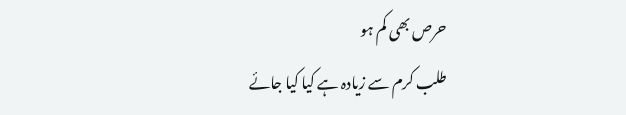حرص بھی کم ہو
طلب کرم سے زیادہ ہے کیا کیا جائے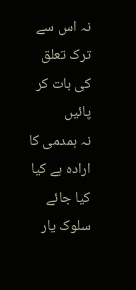نہ اس سے ترک تعلق کی بات کر پائیں
نہ ہمدمی کا ارادہ ہے کیا کیا جائے
سلوک یار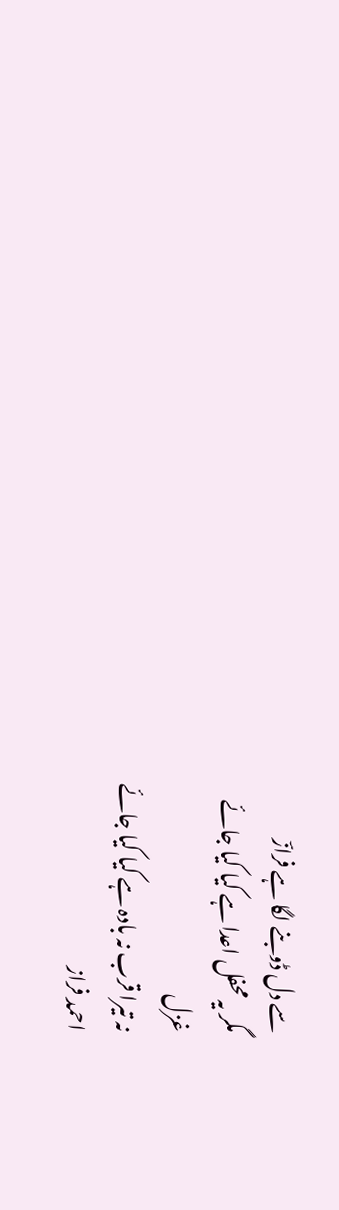سے دل ڈوبنے لگا ہے فرازؔ
مگر یہ محفل اعدا ہے کیا کیا جائے
غزل
نہ تیرا قرب نہ بادہ ہے کیا کیا جائے
احمد فراز